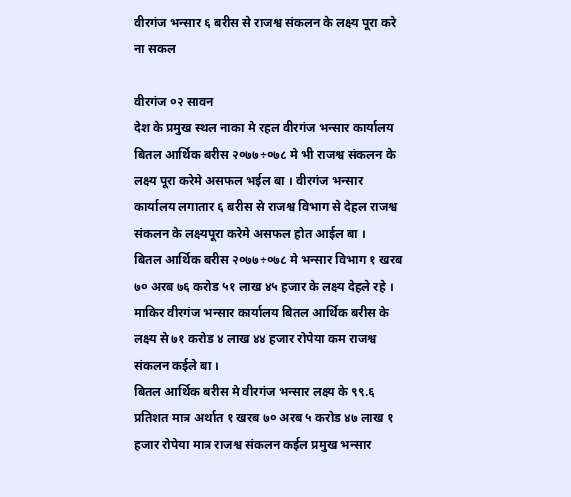वीरगंज भन्सार ६ बरीस से राजश्व संकलन के लक्ष्य पूरा करे ना सकल

वीरगंज ०२ सावन
देश के प्रमुख स्थल नाका मे रहल वीरगंज भन्सार कार्यालय बितल आर्थिक बरीस २०७७÷०७८ मे भी राजश्व संकलन के लक्ष्य पूरा करेमे असफल भईल बा । वीरगंज भन्सार कार्यालय लगातार ६ बरीस से राजश्व विभाग से देहल राजश्व संकलन के लक्ष्यपूरा करेमे असफल होत आईल बा ।
बितल आर्थिक बरीस २०७७÷०७८ मे भन्सार विभाग १ खरब ७० अरब ७६ करोड ५१ लाख ४५ हजार के लक्ष्य देहले रहे । माकिर वीरगंज भन्सार कार्यालय बितल आर्थिक बरीस के लक्ष्य से ७१ करोड ४ लाख ४४ हजार रोपेया कम राजश्व संकलन कईले बा ।
बितल आर्थिक बरीस मे वीरगंज भन्सार लक्ष्य के ९९.६ प्रतिशत मात्र अर्थात १ खरब ७० अरब ५ करोड ४७ लाख १ हजार रोपेया मात्र राजश्व संकलन कईल प्रमुख भन्सार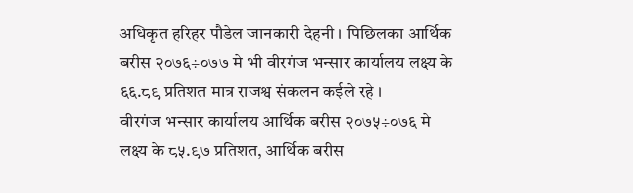अधिकृत हरिहर पौडेल जानकारी देहनी । पिछिलका आर्थिक बरीस २०७६÷०७७ मे भी वीरगंज भन्सार कार्यालय लक्ष्य के ६६.८९ प्रतिशत मात्र राजश्व संकलन कईले रहे ।
वीरगंज भन्सार कार्यालय आर्थिक बरीस २०७५÷०७६ मे लक्ष्य के ८५.९७ प्रतिशत, आर्थिक बरीस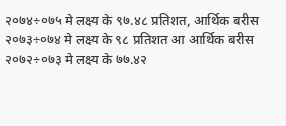२०७४÷०७५ मे लक्ष्य के ९७.४८ प्रतिशत, आर्थिक बरीस २०७३÷०७४ मे लक्ष्य के ९८ प्रतिशत आ आर्थिक बरीस २०७२÷०७३ मे लक्ष्य के ७७.४२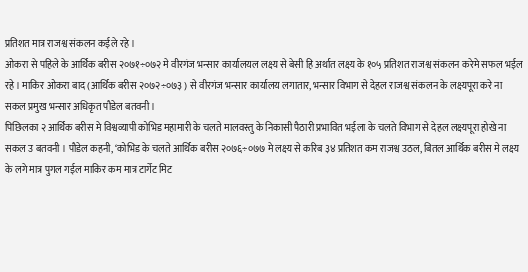प्रतिशत मात्र राजश्व संकलन कईले रहे ।
ओकरा से पहिले के आर्थिक बरीस २०७१÷०७२ मे वीरगंज भन्सार कार्यालयल लक्ष्य से बेसी हि अर्थात लक्ष्य के १०५ प्रतिशत राजश्व संकलन करेमे सफल भईल रहे । माकिर ओकरा बाद (आर्थिक बरीस २०७२÷०७३ ) से वीरगंज भन्सार कार्यालय लगातार, भन्सार विभाग से देहल राजश्व संकलन के लक्ष्यपूरा करे ना सकल प्रमुख भन्सार अधिकृत पौडेल बतवनी ।
पिछिलका २ आर्थिक बरीस मे विश्वव्यापी कोभिड महामारी के चलते मालवस्तु के निकासी पैठारी प्रभावित भईला के चलते विभाग से देहल लक्ष्यपूरा होखे ना सकल उ बतवनी । पौडेल कहनी, ‘कोभिड के चलते आर्थिक बरीस २०७६÷०७७ मे लक्ष्य से करिब ३४ प्रतिशत कम राजश्व उठल, बितल आर्थिक बरीस मे लक्ष्य के लगे मात्र पुगल गईल माकिर कम मात्र टार्गेट मिट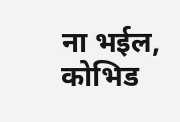ना भईल, कोभिड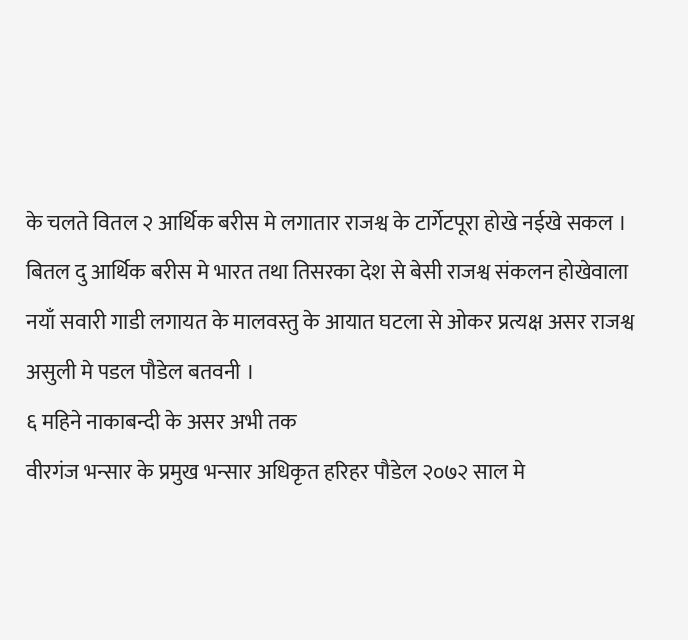के चलते वितल २ आर्थिक बरीस मे लगातार राजश्व के टार्गेटपूरा होखे नईखे सकल ।
बितल दु आर्थिक बरीस मे भारत तथा तिसरका देश से बेसी राजश्व संकलन होखेवाला नयाँ सवारी गाडी लगायत के मालवस्तु के आयात घटला से ओकर प्रत्यक्ष असर राजश्व असुली मे पडल पौडेल बतवनी ।
६ महिने नाकाबन्दी के असर अभी तक
वीरगंज भन्सार के प्रमुख भन्सार अधिकृत हरिहर पौडेल २०७२ साल मे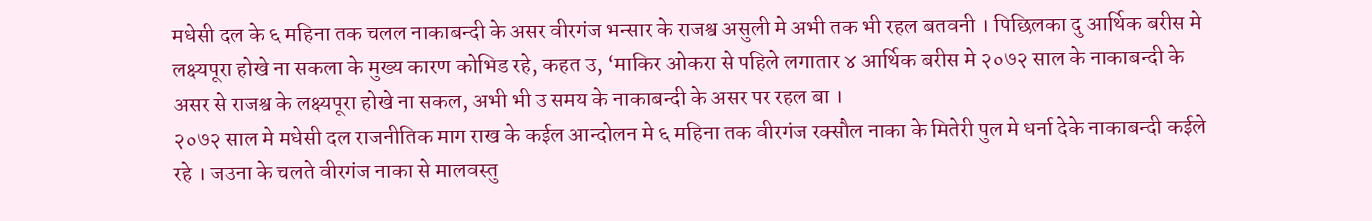मधेसी दल के ६ महिना तक चलल नाकाबन्दी के असर वीरगंज भन्सार के राजश्व असुली मे अभी तक भी रहल बतवनी । पिछिलका दु आर्थिक बरीस मे लक्ष्यपूरा होखे ना सकला के मुख्य कारण कोभिड रहे, कहत उ, ‘माकिर ओकरा से पहिले लगातार ४ आर्थिक बरीस मे २०७२ साल के नाकाबन्दी के असर से राजश्व के लक्ष्यपूरा होखे ना सकल, अभी भी उ समय के नाकाबन्दी के असर पर रहल बा ।
२०७२ साल मे मधेसी दल राजनीतिक माग राख के कईल आन्दोलन मे ६ महिना तक वीरगंज रक्सौल नाका के मितेरी पुल मे धर्ना देके नाकाबन्दी कईले रहे । जउना के चलते वीरगंज नाका से मालवस्तु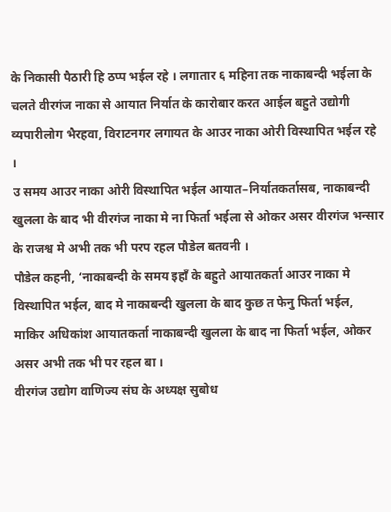के निकासी पैठारी हि ठप्प भईल रहे । लगातार ६ महिना तक नाकाबन्दी भईला के चलते वीरगंज नाका से आयात निर्यात के कारोबार करत आईल बहुते उद्योगी व्यपारीलोग भैरहवा, विराटनगर लगायत के आउर नाका ओरी विस्थापित भईल रहे ।
उ समय आउर नाका ओरी विस्थापित भईल आयात–निर्यातकर्तासब, नाकाबन्दी खुलला के बाद भी वीरगंज नाका मे ना फिर्ता भईला से ओकर असर वीरगंज भन्सार के राजश्व मे अभी तक भी परप रहल पौडेल बतवनी ।
पौडेल कहनी, ‘नाकाबन्दी के समय इहाँ के बहुते आयातकर्ता आउर नाका मे विस्थापित भईल, बाद मे नाकाबन्दी खुलला के बाद कुछ त फेनु फिर्ता भईल, माकिर अधिकांश आयातकर्ता नाकाबन्दी खुलला के बाद ना फिर्ता भईल, ओकर असर अभी तक भी पर रहल बा ।
वीरगंज उद्योग वाणिज्य संघ के अध्यक्ष सुबोध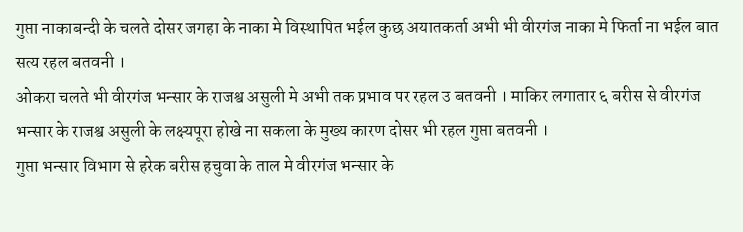गुप्ता नाकाबन्दी के चलते दोसर जगहा के नाका मे विस्थापित भईल कुछ अयातकर्ता अभी भी वीरगंज नाका मे फिर्ता ना भईल बात सत्य रहल बतवनी ।
ओकरा चलते भी वीरगंज भन्सार के राजश्व असुली मे अभी तक प्रभाव पर रहल उ बतवनी । माकिर लगातार ६ बरीस से वीरगंज भन्सार के राजश्व असुली के लक्ष्यपूरा होखे ना सकला के मुख्य कारण दोसर भी रहल गुप्ता बतवनी ।
गुप्ता भन्सार विभाग से हरेक बरीस हचुवा के ताल मे वीरगंज भन्सार के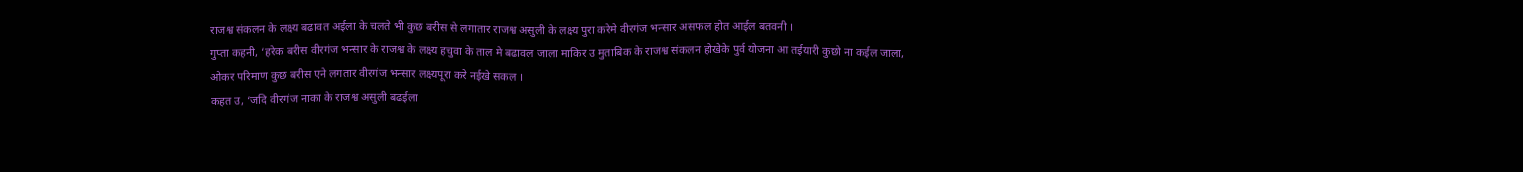राजश्व संकलन के लक्ष्य बढावत अईला के चलते भी कुछ बरीस से लगातार राजश्व असुली के लक्ष्य पुरा करेमे वीरगंज भन्सार असफल होत आईल बतवनी ।
गुप्ता कहनी, ‘हरेक बरीस वीरगंज भन्सार के राजश्व के लक्ष्य हचुवा के ताल मे बढावल जाला माकिर उ मुताबिक के राजश्व संकलन होखेके पुर्व योजना आ तईयारी कुछो ना कईल जाला, ओकर परिमाण कुछ बरीस एने लगतार वीरगंज भन्सार लक्ष्यपूरा करे नईखे सकल ।
कहत उ, ‘जदि वीरगंज नाका के राजश्व असुली बढईला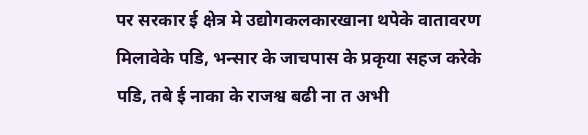पर सरकार ई क्षेत्र मे उद्योगकलकारखाना थपेके वातावरण मिलावेके पडि, भन्सार के जाचपास के प्रकृया सहज करेके पडि, तबे ई नाका के राजश्व बढी ना त अभी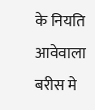के नियति आवेवाला बरीस मे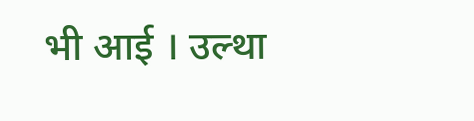भी आई । उल्था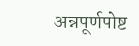अन्नपूर्णपोष्ट